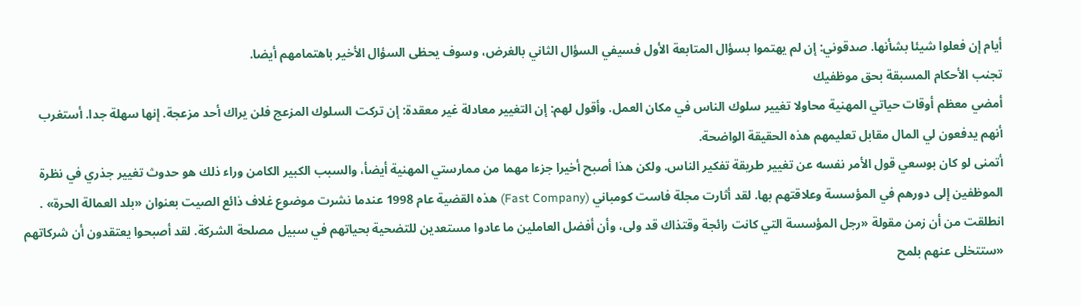أيام إن فعلوا شيئا بشأنها. صدقوني: إن لم يهتموا بسؤال المتابعة الأول فسيفي السؤال الثاني بالغرض، وسوف يحظى السؤال الأخير باهتمامهم أيضا.
تجنب الأحكام المسبقة بحق موظفيك
أمضي معظم أوقات حياتي المهنية محاولا تغيير سلوك الناس في مكان العمل. وأقول لهم: إن التغيير معادلة غير معقدة: إن تركت السلوك المزعج فلن يراك أحد مزعجة. إنها سهلة جدا. أستغرب أنهم يدفعون لي المال مقابل تعليمهم هذه الحقيقة الواضحة.
أتمنى لو كان بوسعي قول الأمر نفسه عن تغيير طريقة تفكير الناس. ولكن هذا أصبح أخيرا جزءا مهما من ممارستي المهنية أيضأ، والسبب الكبير الكامن وراء ذلك هو حدوث تغيير جذري في نظرة الموظفين إلى دورهم في المؤسسة وعلاقتهم بها. لقد أثارت مجلة فاست كومباني (Fast Company) هذه القضية عام 1998 عندما نشرت موضوع غلاف ذائع الصيت بعنوان «بلد العمالة الحرة» . انطلقت من أن زمن مقولة «رجل المؤسسة التي كانت رائجة وقتذاك قد ولى، وأن أفضل العاملين ما عادوا مستعدين للتضحية بحياتهم في سبيل مصلحة الشركة. لقد أصبحوا يعتقدون أن شركاتهم «ستتخلى عنهم بلمح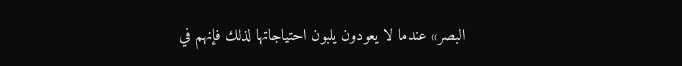البصر» عندما لا يعودون يلبون احتياجاتها لذلك فإنهم في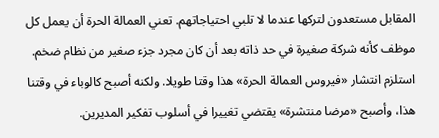المقابل مستعدون لتركها عندما لا تلبي احتياجاتهم. تعني العمالة الحرة أن يعمل كل موظف كأنه شركة صغيرة في حد ذاته بعد أن كان مجرد جزء صغير من نظام ضخم.
استلزم انتشار «فيروس العمالة الحرة» هذا وقتا طويلا. ولكنه أصبح كالوباء في وقتنا
هذا، وأصبح «مرضا منتشرة» يقتضي تغييرا في أسلوب تفكير المديرين.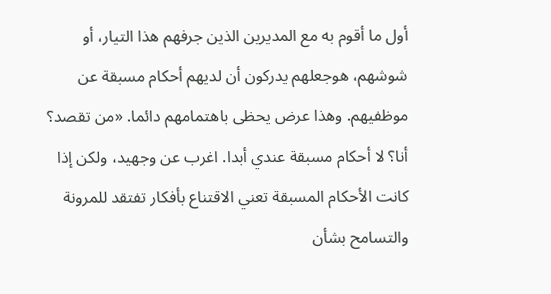أول ما أقوم به مع المديرين الذين جرفهم هذا التيار، أو شوشهم، هوجعلهم يدركون أن لديهم أحكام مسبقة عن موظفيهم. وهذا عرض يحظى باهتمامهم دائما. «من تقصد؟ أنا؟ لا أحكام مسبقة عندي أبدا. اغرب عن وجهيد، ولكن إذا كانت الأحكام المسبقة تعني الاقتناع بأفكار تفتقد للمرونة والتسامح بشأن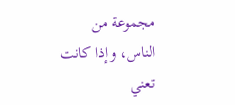مجموعة من الناس، وإذا كانت تعني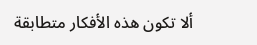ألا تكون هذه الأفكار متطابقة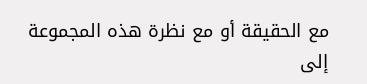مع الحقيقة أو مع نظرة هذه المجموعة إلى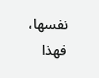نفسها، فهذا